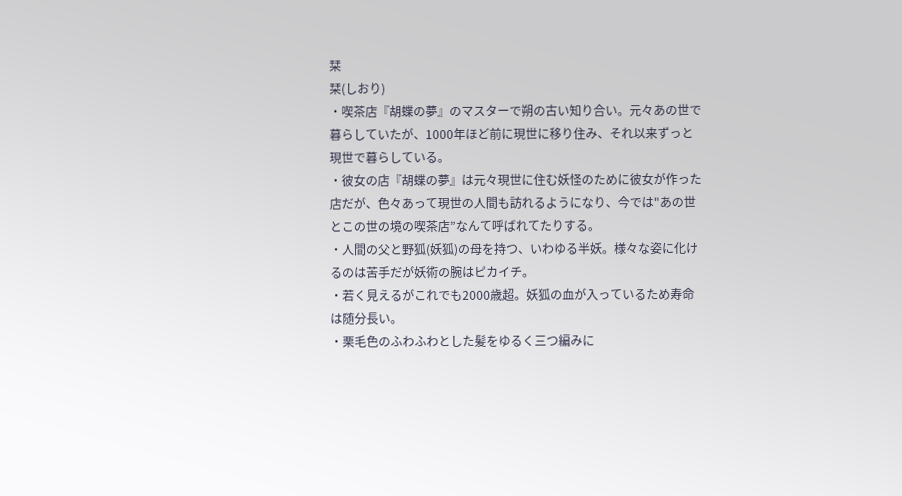栞
栞(しおり)
・喫茶店『胡蝶の夢』のマスターで朔の古い知り合い。元々あの世で暮らしていたが、1000年ほど前に現世に移り住み、それ以来ずっと現世で暮らしている。
・彼女の店『胡蝶の夢』は元々現世に住む妖怪のために彼女が作った店だが、色々あって現世の人間も訪れるようになり、今では"あの世とこの世の境の喫茶店”なんて呼ばれてたりする。
・人間の父と野狐(妖狐)の母を持つ、いわゆる半妖。様々な姿に化けるのは苦手だが妖術の腕はピカイチ。
・若く見えるがこれでも2000歳超。妖狐の血が入っているため寿命は随分長い。
・栗毛色のふわふわとした髪をゆるく三つ編みに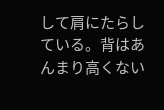して肩にたらしている。背はあんまり高くない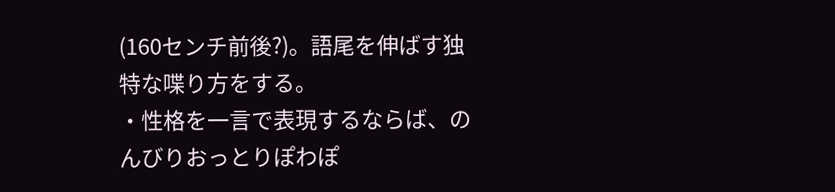(160センチ前後?)。語尾を伸ばす独特な喋り方をする。
・性格を一言で表現するならば、のんびりおっとりぽわぽ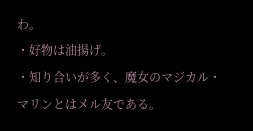わ。
・好物は油揚げ。
・知り合いが多く、魔女のマジカル・マリンとはメル友である。